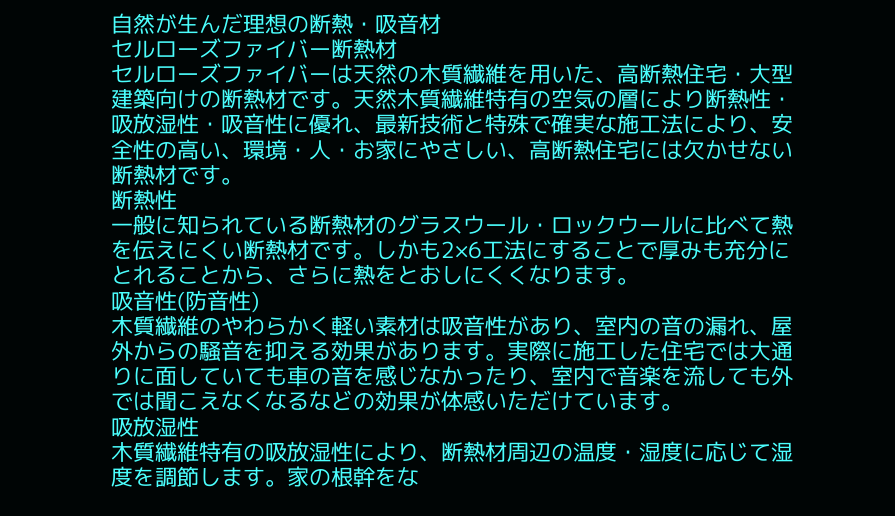自然が生んだ理想の断熱・吸音材
セルローズファイバー断熱材
セルローズファイバーは天然の木質繊維を用いた、高断熱住宅・大型建築向けの断熱材です。天然木質繊維特有の空気の層により断熱性・吸放湿性・吸音性に優れ、最新技術と特殊で確実な施工法により、安全性の高い、環境・人・お家にやさしい、高断熱住宅には欠かせない断熱材です。
断熱性
一般に知られている断熱材のグラスウール・ロックウールに比べて熱を伝えにくい断熱材です。しかも2×6工法にすることで厚みも充分にとれることから、さらに熱をとおしにくくなります。
吸音性(防音性)
木質繊維のやわらかく軽い素材は吸音性があり、室内の音の漏れ、屋外からの騒音を抑える効果があります。実際に施工した住宅では大通りに面していても車の音を感じなかったり、室内で音楽を流しても外では聞こえなくなるなどの効果が体感いただけています。
吸放湿性
木質繊維特有の吸放湿性により、断熱材周辺の温度・湿度に応じて湿度を調節します。家の根幹をな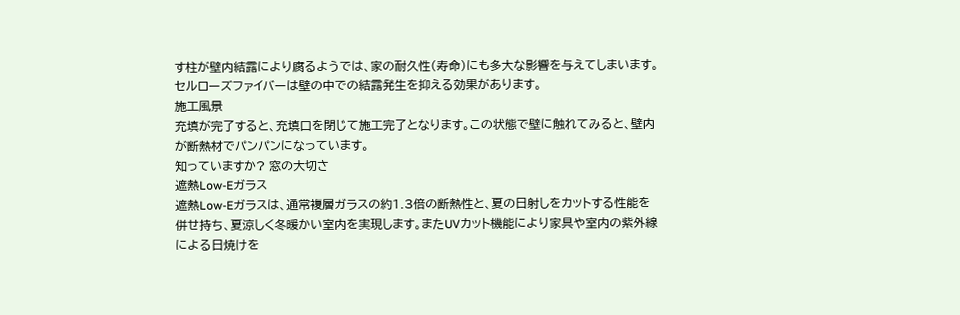す柱が壁内結露により腐るようでは、家の耐久性(寿命)にも多大な影響を与えてしまいます。
セルローズファイバーは壁の中での結露発生を抑える効果があります。
施工風景
充填が完了すると、充填口を閉じて施工完了となります。この状態で壁に触れてみると、壁内が断熱材でパンパンになっています。
知っていますか? 窓の大切さ
遮熱Low-Eガラス
遮熱Low-Eガラスは、通常複層ガラスの約1.3倍の断熱性と、夏の日射しをカットする性能を併せ持ち、夏涼しく冬暖かい室内を実現します。またUVカット機能により家具や室内の紫外線による日焼けを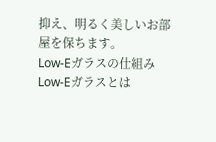抑え、明るく美しいお部屋を保ちます。
Low-Eガラスの仕組み
Low-Eガラスとは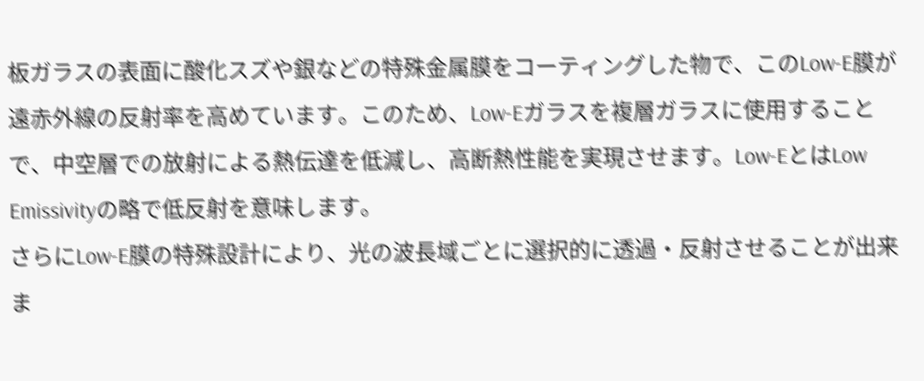板ガラスの表面に酸化スズや銀などの特殊金属膜をコーティングした物で、このLow-E膜が遠赤外線の反射率を高めています。このため、Low-Eガラスを複層ガラスに使用することで、中空層での放射による熱伝達を低減し、高断熱性能を実現させます。Low-EとはLow Emissivityの略で低反射を意味します。
さらにLow-E膜の特殊設計により、光の波長域ごとに選択的に透過・反射させることが出来ま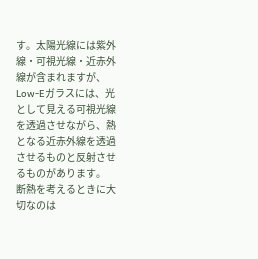す。太陽光線には紫外線・可視光線・近赤外線が含まれますが、Low-Eガラスには、光として見える可視光線を透過させながら、熱となる近赤外線を透過させるものと反射させるものがあります。
断熱を考えるときに大切なのは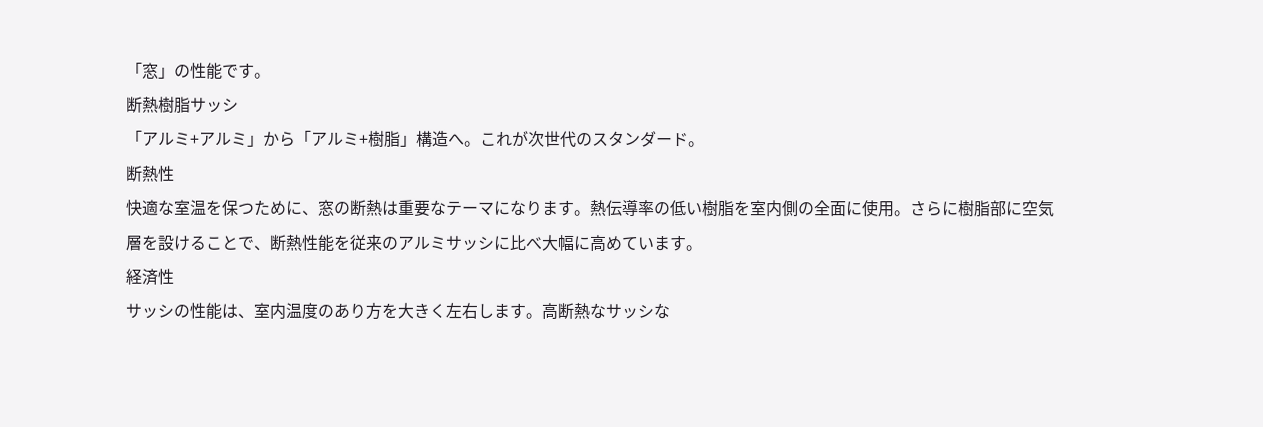「窓」の性能です。
断熱樹脂サッシ
「アルミ+アルミ」から「アルミ+樹脂」構造へ。これが次世代のスタンダード。
断熱性
快適な室温を保つために、窓の断熱は重要なテーマになります。熱伝導率の低い樹脂を室内側の全面に使用。さらに樹脂部に空気層を設けることで、断熱性能を従来のアルミサッシに比べ大幅に高めています。
経済性
サッシの性能は、室内温度のあり方を大きく左右します。高断熱なサッシな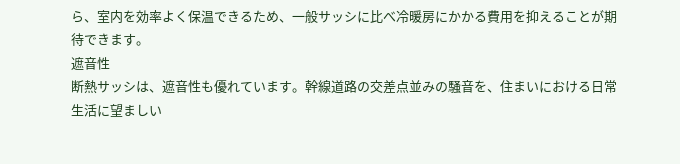ら、室内を効率よく保温できるため、一般サッシに比べ冷暖房にかかる費用を抑えることが期待できます。
遮音性
断熱サッシは、遮音性も優れています。幹線道路の交差点並みの騒音を、住まいにおける日常生活に望ましい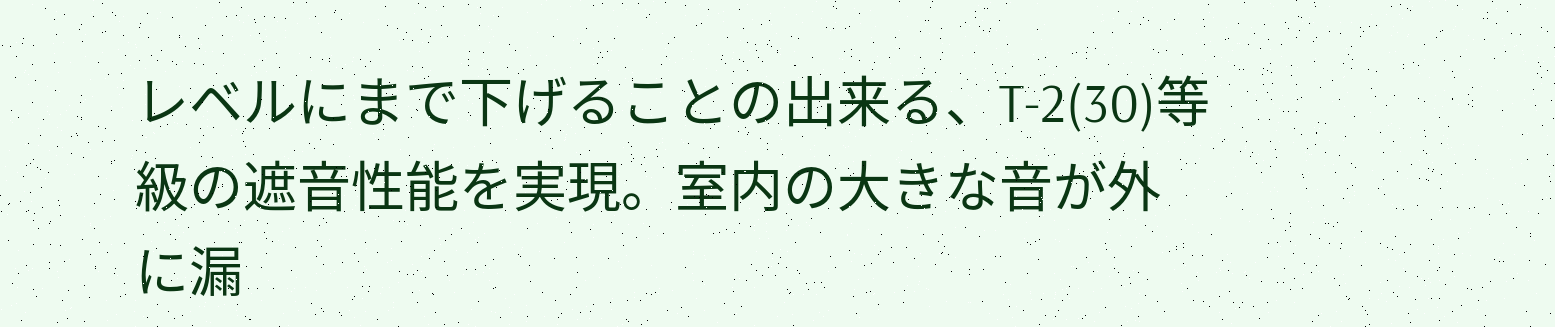レベルにまで下げることの出来る、T-2(30)等級の遮音性能を実現。室内の大きな音が外に漏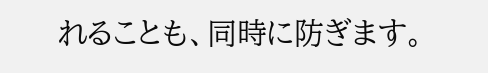れることも、同時に防ぎます。